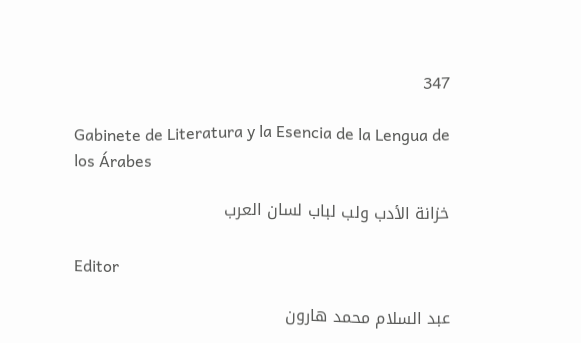347

Gabinete de Literatura y la Esencia de la Lengua de los Árabes

خزانة الأدب ولب لباب لسان العرب

Editor

عبد السلام محمد هارون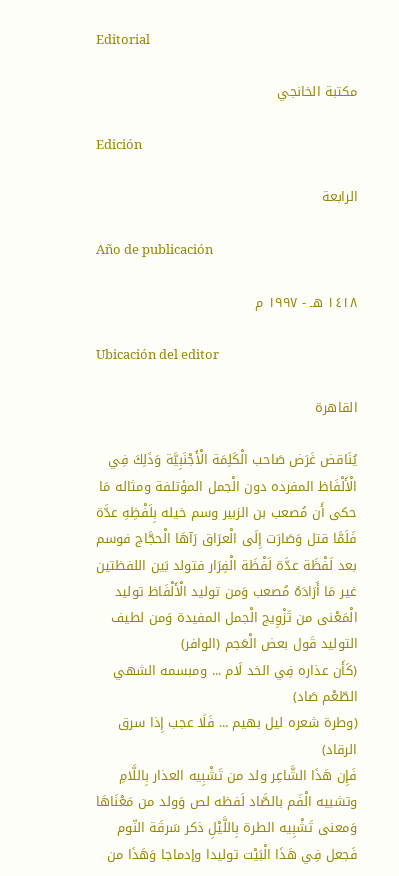Editorial

مكتبة الخانجي

Edición

الرابعة

Año de publicación

١٤١٨ هـ - ١٩٩٧ م

Ubicación del editor

القاهرة

يُنَاقض غَرَض صَاحب الْكَلِمَة الْأَجْنَبِيَّة وَذَلِكَ فِي الْأَلْفَاظ المفرده دون الْجمل المؤتلفة ومثاله مَا حكى أَن مُصعب بن الزبير وسم خيله بِلَفْظِهِ عدَّة فَلَمَّا قتل وَصَارَت إِلَى الْعرَاق رَآهَا الْحجَّاج فوسم بعد لَفْظَة عدَّة لَفْظَة الْفِرَار فتولد بَين اللفظتين غير مَا أَرَادَهُ مُصعب وَمن توليد الْأَلْفَاظ توليد الْمَعْنى من تَزْوِيج الْجمل المفيدة وَمن لطيف التوليد قَول بعض الْعَجم (الوافر)
(كَأَن عذاره فِي الخد لَام ... ومبسمه الشهي الطّعْم صَاد)
(وطرة شعره ليل بهيم ... فَلَا عجب إِذا سرق الرقاد)
فَإِن هَذَا الشَّاعِر ولد من تَشْبِيه العذار بِاللَّامِ وتشبيه الْفَم بالصَّاد لَفظه لص وَولد من مَعْنَاهَا وَمعنى تَشْبِيه الطرة بِاللَّيْلِ ذكر سَرقَة النّوم فَجعل فِي هَذَا الْبَيْت توليدا وإدماجا وَهَذَا من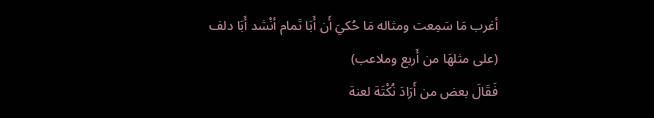أغرب مَا سَمِعت ومثاله مَا حُكيَ أَن أَبَا تَمام أنْشد أَبَا دلف
(على مثلهَا من أَربع وملاعب)
فَقَالَ بعض من أَرَادَ نُكْتَة لعنة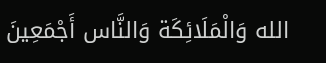الله وَالْمَلَائِكَة وَالنَّاس أَجْمَعِينَ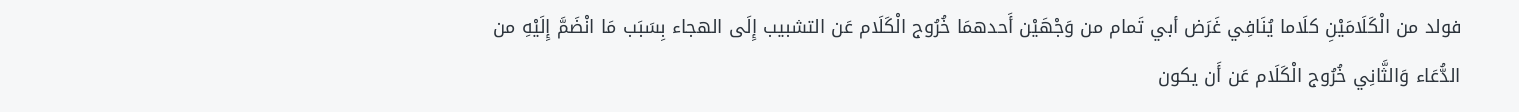فولد من الْكَلَامَيْنِ كلَاما يُنَافِي غَرَض أبي تَمام من وَجْهَيْن أَحدهمَا خُرُوج الْكَلَام عَن التشبيب إِلَى الهجاء بِسَبَب مَا انْضَمَّ إِلَيْهِ من الدُّعَاء وَالثَّانِي خُرُوج الْكَلَام عَن أَن يكون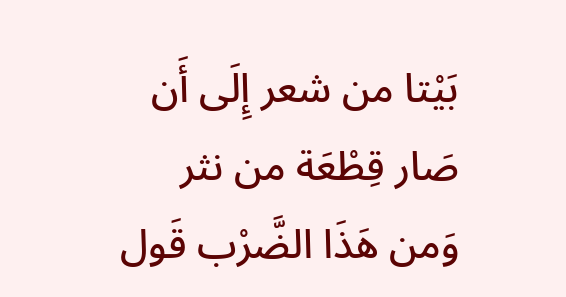بَيْتا من شعر إِلَى أَن صَار قِطْعَة من نثر وَمن هَذَا الضَّرْب قَول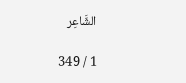الشَّاعِر

1 / 349